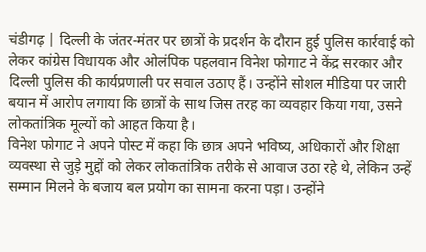चंडीगढ़ | दिल्ली के जंतर-मंतर पर छात्रों के प्रदर्शन के दौरान हुई पुलिस कार्रवाई को लेकर कांग्रेस विधायक और ओलंपिक पहलवान विनेश फोगाट ने केंद्र सरकार और दिल्ली पुलिस की कार्यप्रणाली पर सवाल उठाए हैं। उन्होंने सोशल मीडिया पर जारी बयान में आरोप लगाया कि छात्रों के साथ जिस तरह का व्यवहार किया गया, उसने लोकतांत्रिक मूल्यों को आहत किया है।
विनेश फोगाट ने अपने पोस्ट में कहा कि छात्र अपने भविष्य, अधिकारों और शिक्षा व्यवस्था से जुड़े मुद्दों को लेकर लोकतांत्रिक तरीके से आवाज उठा रहे थे, लेकिन उन्हें सम्मान मिलने के बजाय बल प्रयोग का सामना करना पड़ा। उन्होंने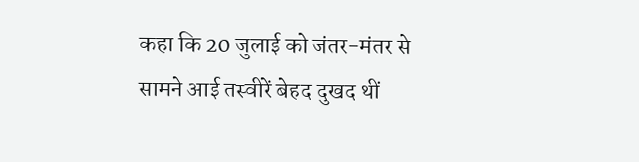कहा कि 20 जुलाई को जंतर-मंतर से सामने आई तस्वीरें बेहद दुखद थीं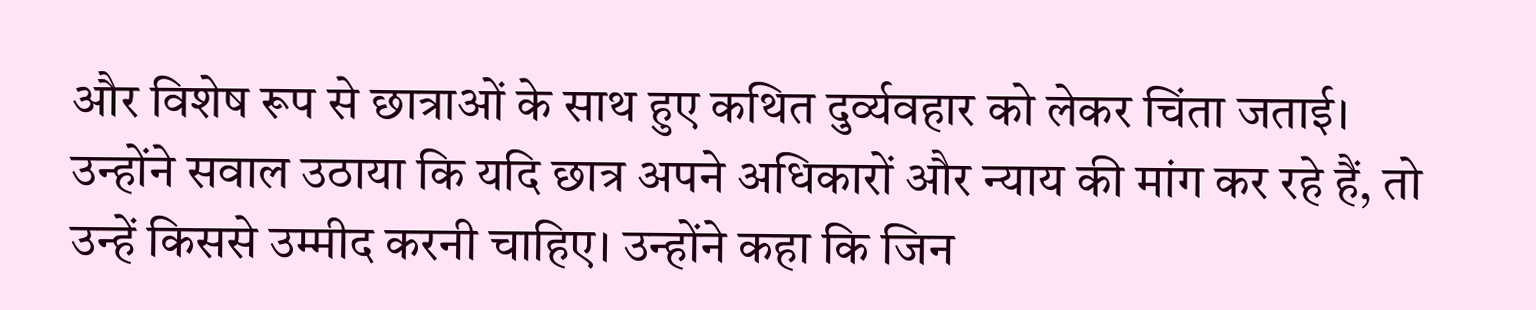और विशेष रूप से छात्राओं के साथ हुए कथित दुर्व्यवहार को लेकर चिंता जताई।
उन्होंने सवाल उठाया कि यदि छात्र अपने अधिकारों और न्याय की मांग कर रहे हैं, तो उन्हें किससे उम्मीद करनी चाहिए। उन्होंने कहा कि जिन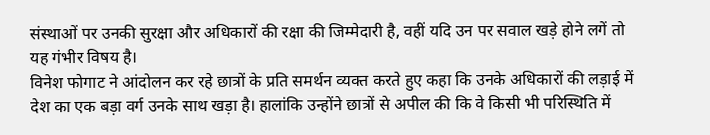संस्थाओं पर उनकी सुरक्षा और अधिकारों की रक्षा की जिम्मेदारी है, वहीं यदि उन पर सवाल खड़े होने लगें तो यह गंभीर विषय है।
विनेश फोगाट ने आंदोलन कर रहे छात्रों के प्रति समर्थन व्यक्त करते हुए कहा कि उनके अधिकारों की लड़ाई में देश का एक बड़ा वर्ग उनके साथ खड़ा है। हालांकि उन्होंने छात्रों से अपील की कि वे किसी भी परिस्थिति में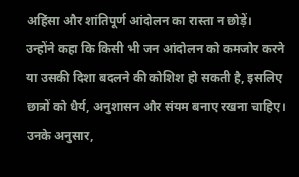अहिंसा और शांतिपूर्ण आंदोलन का रास्ता न छोड़ें।
उन्होंने कहा कि किसी भी जन आंदोलन को कमजोर करने या उसकी दिशा बदलने की कोशिश हो सकती है, इसलिए छात्रों को धैर्य, अनुशासन और संयम बनाए रखना चाहिए। उनके अनुसार,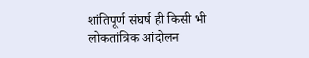शांतिपूर्ण संघर्ष ही किसी भी लोकतांत्रिक आंदोलन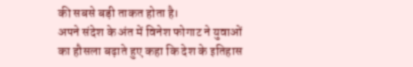की सबसे बड़ी ताकत होता है।
अपने संदेश के अंत में विनेश फोगाट ने युवाओं का हौसला बढ़ाते हुए कहा कि देश के इतिहास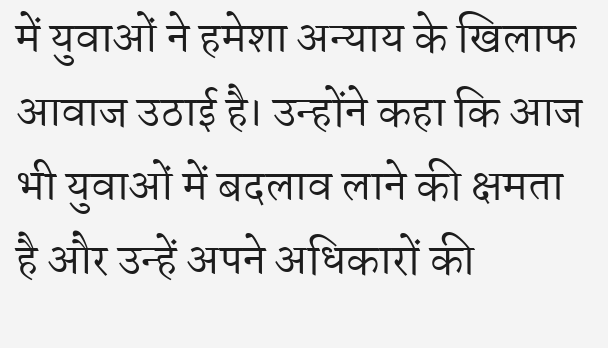में युवाओं ने हमेशा अन्याय के खिलाफ आवाज उठाई है। उन्होंने कहा कि आज भी युवाओं में बदलाव लाने की क्षमता है और उन्हें अपने अधिकारों की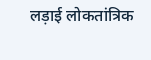लड़ाई लोकतांत्रिक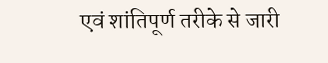एवं शांतिपूर्ण तरीके से जारी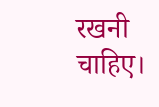रखनी चाहिए।